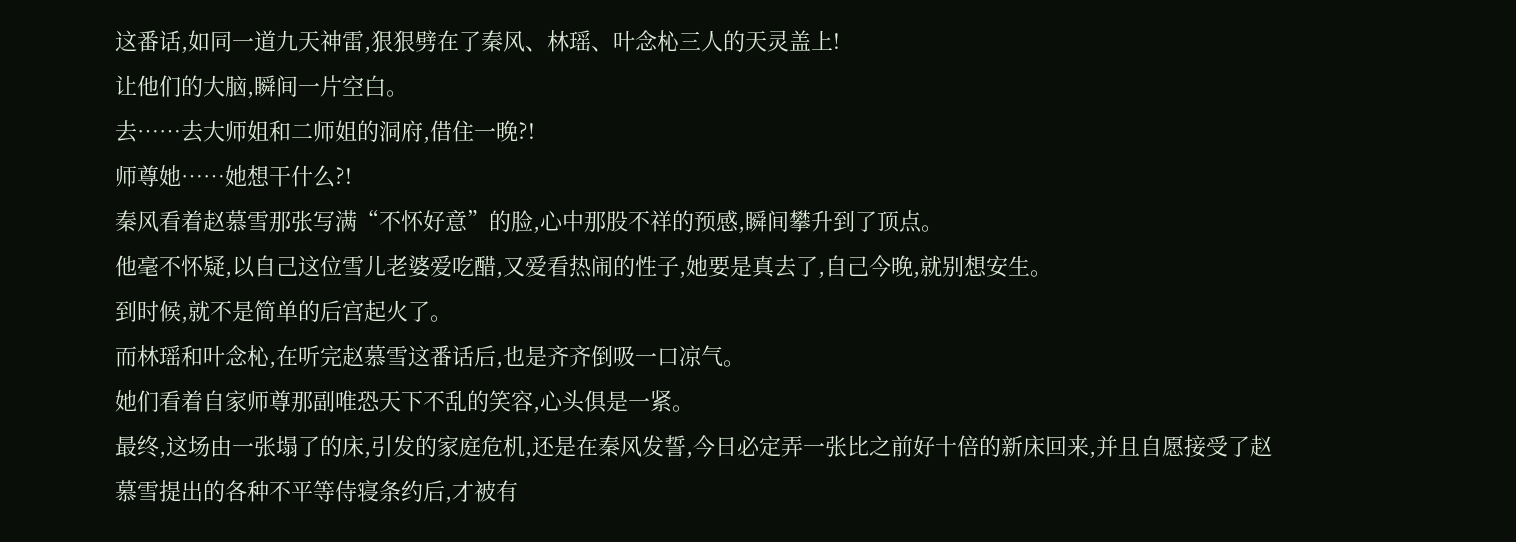这番话,如同一道九天神雷,狠狠劈在了秦风、林瑶、叶念杺三人的天灵盖上!
让他们的大脑,瞬间一片空白。
去……去大师姐和二师姐的洞府,借住一晚?!
师尊她……她想干什么?!
秦风看着赵慕雪那张写满“不怀好意”的脸,心中那股不祥的预感,瞬间攀升到了顶点。
他毫不怀疑,以自己这位雪儿老婆爱吃醋,又爱看热闹的性子,她要是真去了,自己今晚,就别想安生。
到时候,就不是简单的后宫起火了。
而林瑶和叶念杺,在听完赵慕雪这番话后,也是齐齐倒吸一口凉气。
她们看着自家师尊那副唯恐天下不乱的笑容,心头俱是一紧。
最终,这场由一张塌了的床,引发的家庭危机,还是在秦风发誓,今日必定弄一张比之前好十倍的新床回来,并且自愿接受了赵慕雪提出的各种不平等侍寝条约后,才被有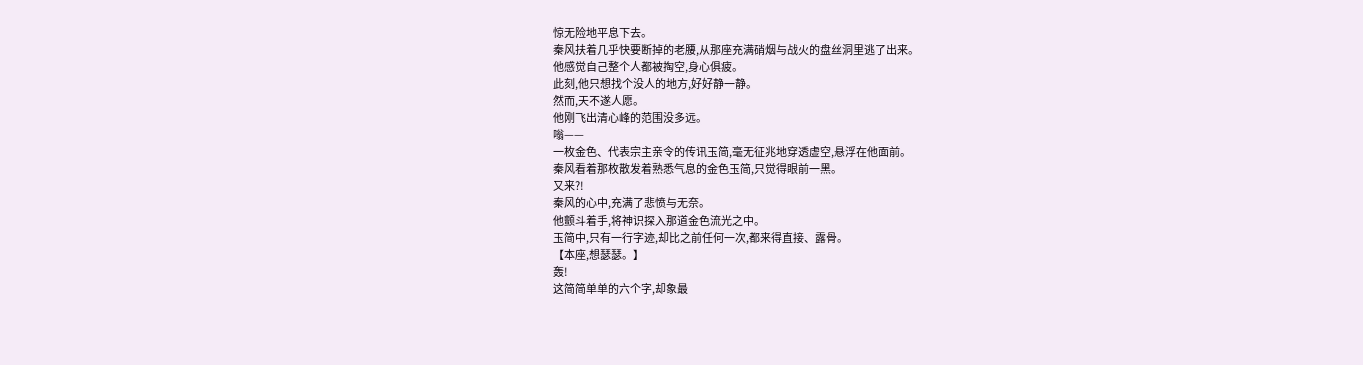惊无险地平息下去。
秦风扶着几乎快要断掉的老腰,从那座充满硝烟与战火的盘丝洞里逃了出来。
他感觉自己整个人都被掏空,身心俱疲。
此刻,他只想找个没人的地方,好好静一静。
然而,天不遂人愿。
他刚飞出清心峰的范围没多远。
嗡——
一枚金色、代表宗主亲令的传讯玉简,毫无征兆地穿透虚空,悬浮在他面前。
秦风看着那枚散发着熟悉气息的金色玉简,只觉得眼前一黑。
又来?!
秦风的心中,充满了悲愤与无奈。
他颤斗着手,将神识探入那道金色流光之中。
玉简中,只有一行字迹,却比之前任何一次,都来得直接、露骨。
【本座,想瑟瑟。】
轰!
这简简单单的六个字,却象最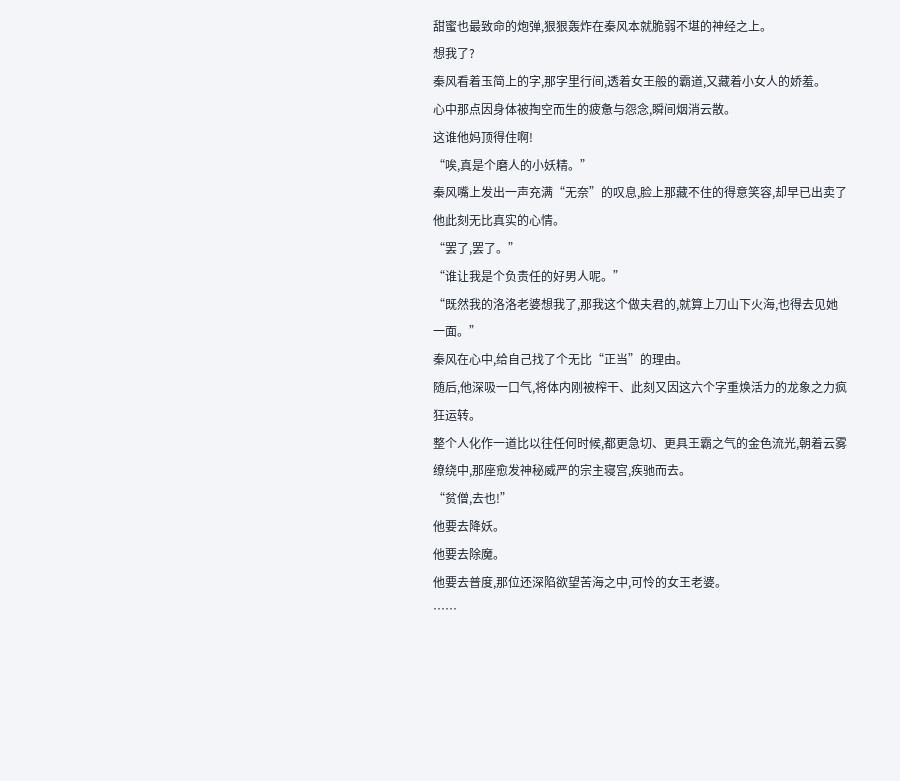甜蜜也最致命的炮弹,狠狠轰炸在秦风本就脆弱不堪的神经之上。
想我了?
秦风看着玉简上的字,那字里行间,透着女王般的霸道,又藏着小女人的娇羞。
心中那点因身体被掏空而生的疲惫与怨念,瞬间烟消云散。
这谁他妈顶得住啊!
“唉,真是个磨人的小妖精。”
秦风嘴上发出一声充满“无奈”的叹息,脸上那藏不住的得意笑容,却早已出卖了他此刻无比真实的心情。
“罢了,罢了。”
“谁让我是个负责任的好男人呢。”
“既然我的洛洛老婆想我了,那我这个做夫君的,就算上刀山下火海,也得去见她一面。”
秦风在心中,给自己找了个无比“正当”的理由。
随后,他深吸一口气,将体内刚被榨干、此刻又因这六个字重焕活力的龙象之力疯狂运转。
整个人化作一道比以往任何时候,都更急切、更具王霸之气的金色流光,朝着云雾缭绕中,那座愈发神秘威严的宗主寝宫,疾驰而去。
“贫僧,去也!”
他要去降妖。
他要去除魔。
他要去普度,那位还深陷欲望苦海之中,可怜的女王老婆。
……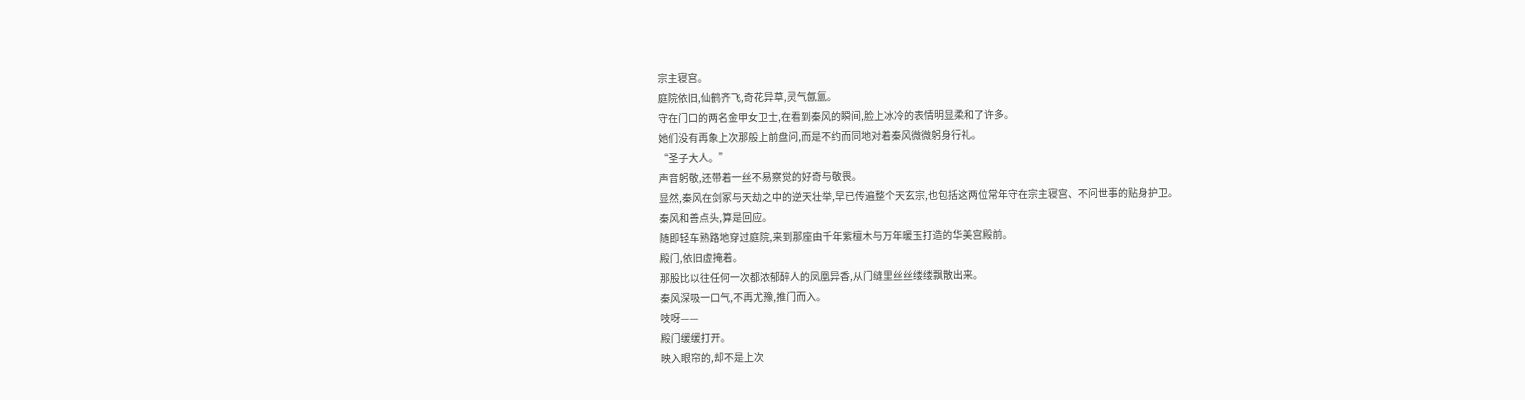宗主寝宫。
庭院依旧,仙鹤齐飞,奇花异草,灵气氤氲。
守在门口的两名金甲女卫士,在看到秦风的瞬间,脸上冰冷的表情明显柔和了许多。
她们没有再象上次那般上前盘问,而是不约而同地对着秦风微微躬身行礼。
“圣子大人。”
声音躬敬,还带着一丝不易察觉的好奇与敬畏。
显然,秦风在剑冢与天劫之中的逆天壮举,早已传遍整个天玄宗,也包括这两位常年守在宗主寝宫、不问世事的贴身护卫。
秦风和善点头,算是回应。
随即轻车熟路地穿过庭院,来到那座由千年紫檀木与万年暖玉打造的华美宫殿前。
殿门,依旧虚掩着。
那股比以往任何一次都浓郁醉人的凤凰异香,从门缝里丝丝缕缕飘散出来。
秦风深吸一口气,不再尤豫,推门而入。
吱呀——
殿门缓缓打开。
映入眼帘的,却不是上次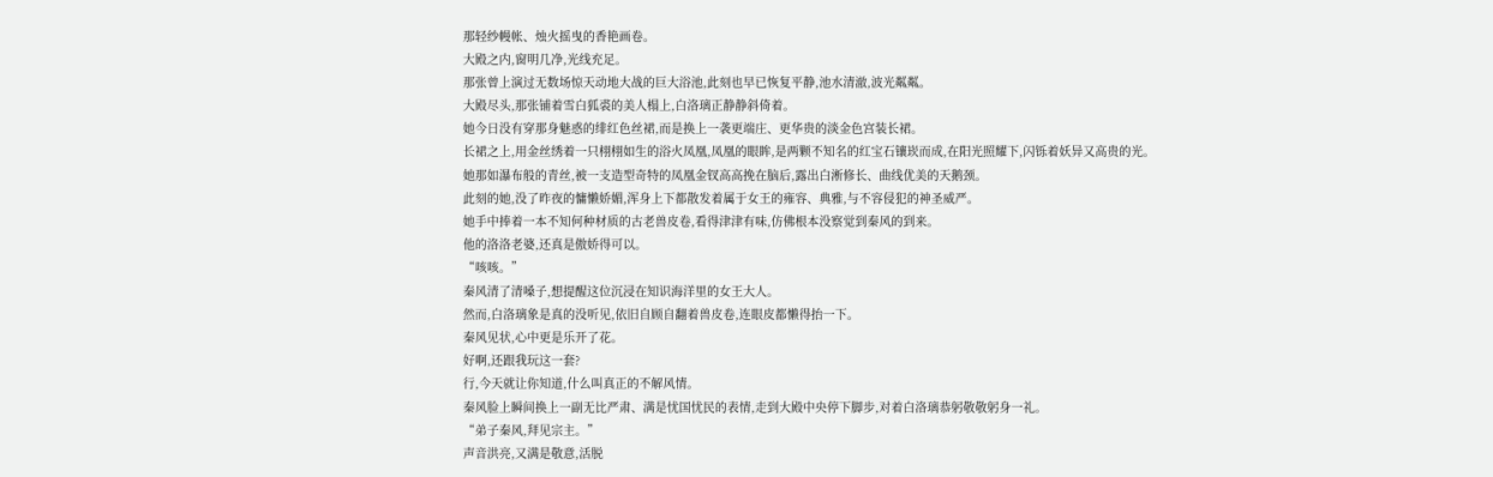那轻纱幔帐、烛火摇曳的香艳画卷。
大殿之内,窗明几净,光线充足。
那张曾上演过无数场惊天动地大战的巨大浴池,此刻也早已恢复平静,池水清澈,波光粼粼。
大殿尽头,那张铺着雪白狐裘的美人榻上,白洛璃正静静斜倚着。
她今日没有穿那身魅惑的绯红色丝裙,而是换上一袭更端庄、更华贵的淡金色宫装长裙。
长裙之上,用金丝绣着一只栩栩如生的浴火凤凰,凤凰的眼眸,是两颗不知名的红宝石镶崁而成,在阳光照耀下,闪铄着妖异又高贵的光。
她那如瀑布般的青丝,被一支造型奇特的凤凰金钗高高挽在脑后,露出白淅修长、曲线优美的天鹅颈。
此刻的她,没了昨夜的慵懒娇媚,浑身上下都散发着属于女王的雍容、典雅,与不容侵犯的神圣威严。
她手中捧着一本不知何种材质的古老兽皮卷,看得津津有味,仿佛根本没察觉到秦风的到来。
他的洛洛老婆,还真是傲娇得可以。
“咳咳。”
秦风清了清嗓子,想提醒这位沉浸在知识海洋里的女王大人。
然而,白洛璃象是真的没听见,依旧自顾自翻着兽皮卷,连眼皮都懒得抬一下。
秦风见状,心中更是乐开了花。
好啊,还跟我玩这一套?
行,今天就让你知道,什么叫真正的不解风情。
秦风脸上瞬间换上一副无比严肃、满是忧国忧民的表情,走到大殿中央停下脚步,对着白洛璃恭躬敬敬躬身一礼。
“弟子秦风,拜见宗主。”
声音洪亮,又满是敬意,活脱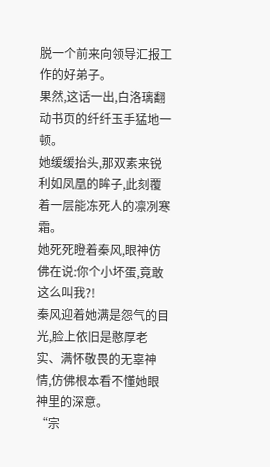脱一个前来向领导汇报工作的好弟子。
果然,这话一出,白洛璃翻动书页的纤纤玉手猛地一顿。
她缓缓抬头,那双素来锐利如凤凰的眸子,此刻覆着一层能冻死人的凛冽寒霜。
她死死瞪着秦风,眼神仿佛在说:你个小坏蛋,竟敢这么叫我?!
秦风迎着她满是怨气的目光,脸上依旧是憨厚老实、满怀敬畏的无辜神情,仿佛根本看不懂她眼神里的深意。
“宗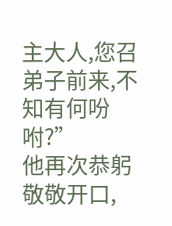主大人,您召弟子前来,不知有何吩咐?”
他再次恭躬敬敬开口,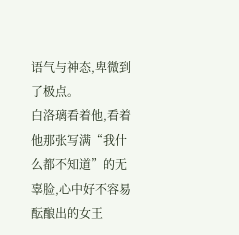语气与神态,卑微到了极点。
白洛璃看着他,看着他那张写满“我什么都不知道”的无辜脸,心中好不容易酝酿出的女王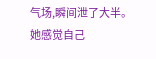气场,瞬间泄了大半。
她感觉自己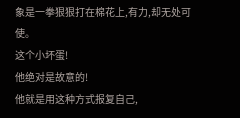象是一拳狠狠打在棉花上,有力,却无处可使。
这个小坏蛋!
他绝对是故意的!
他就是用这种方式报复自己,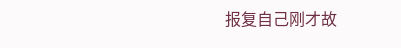报复自己刚才故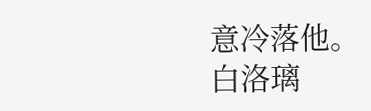意冷落他。
白洛璃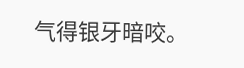气得银牙暗咬。